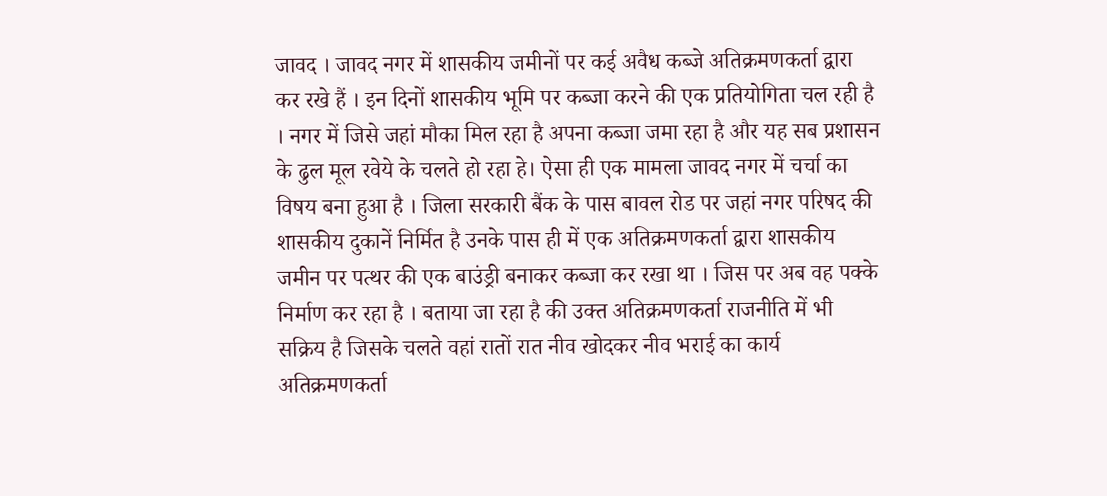जावद । जावद नगर में शासकीय जमीनों पर कई अवैध कब्जे अतिक्रमणकर्ता द्वारा कर रखे हैं । इन दिनों शासकीय भूमि पर कब्जा करने की एक प्रतियोगिता चल रही है । नगर में जिसे जहां मौका मिल रहा है अपना कब्जा जमा रहा है और यह सब प्रशासन के ढुल मूल रवेये के चलते हो रहा हे। ऐसा ही एक मामला जावद नगर में चर्चा का विषय बना हुआ है । जिला सरकारी बैंक के पास बावल रोड पर जहां नगर परिषद की शासकीय दुकानें निर्मित है उनके पास ही में एक अतिक्रमणकर्ता द्वारा शासकीय जमीन पर पत्थर की एक बाउंड्री बनाकर कब्जा कर रखा था । जिस पर अब वह पक्के निर्माण कर रहा है । बताया जा रहा है की उक्त अतिक्रमणकर्ता राजनीति में भी सक्रिय है जिसके चलते वहां रातों रात नीव खोदकर नीव भराई का कार्य अतिक्रमणकर्ता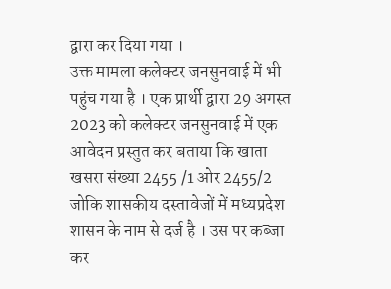द्वारा कर दिया गया ।
उक्त मामला कलेक्टर जनसुनवाई में भी पहुंच गया है । एक प्रार्थी द्वारा 29 अगस्त 2023 को कलेक्टर जनसुनवाई में एक आवेदन प्रस्तुत कर बताया कि खाता खसरा संख्या 2455 /1 ओर 2455/2 जोकि शासकीय दस्तावेजों में मध्यप्रदेश शासन के नाम से दर्ज है । उस पर कब्जा कर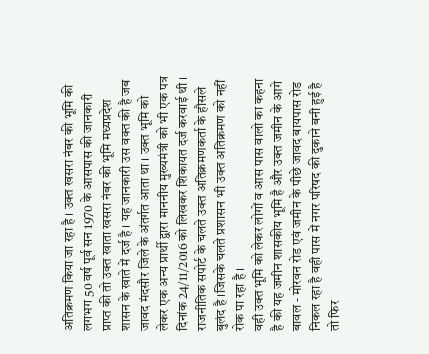अतिक्रमण किया जा रहा है । उक्त खसरा नंबर की भूमि की लगभग 50 वर्ष पूर्व सन 1970 के आसपास की जानकारी प्राप्त की तो उक्त खाता खसरा नंबर की भूमि मध्यप्रदेश शासन के खाते में दर्ज है । यह जानकारी उस वक्त की है जब जावद मंदसौर जिले के अंतर्गत आता था । उक्त भूमि को लेकर एक अन्य प्रार्थी द्वारा माननीय मुख्यमंत्री को भी एक पत्र दिनांक 24/11/2016 को लिखकर शिकायत दर्ज करवाई थी ।
राजनीतिक सपोर्ट के चलते उक्त अतिक्रमणकर्ता के हौसले बुलंद है ।जिसके चलते प्रशासन भी उक्त अतिक्रमण को नहीं रोक पा रहा है ।
वही उक्त भूमि को लेकर लोगों व आस पास वालो का कहना है की यह जमीन शासकीय भूमि है और उक्त जमीन के आगे बावल - मोरवन रोड एवं जमीन के पीछे जावद बायपास रोड निकल रहा है वही पास में नगर परिषद की दुकाने बनी हुई है तो फिर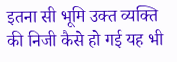इतना सी भूमि उक्त व्यक्ति की निजी कैसे हो गई यह भी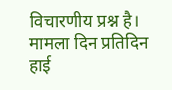विचारणीय प्रश्न है। मामला दिन प्रतिदिन हाई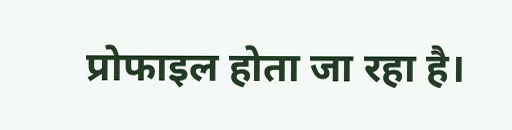प्रोफाइल होता जा रहा है।